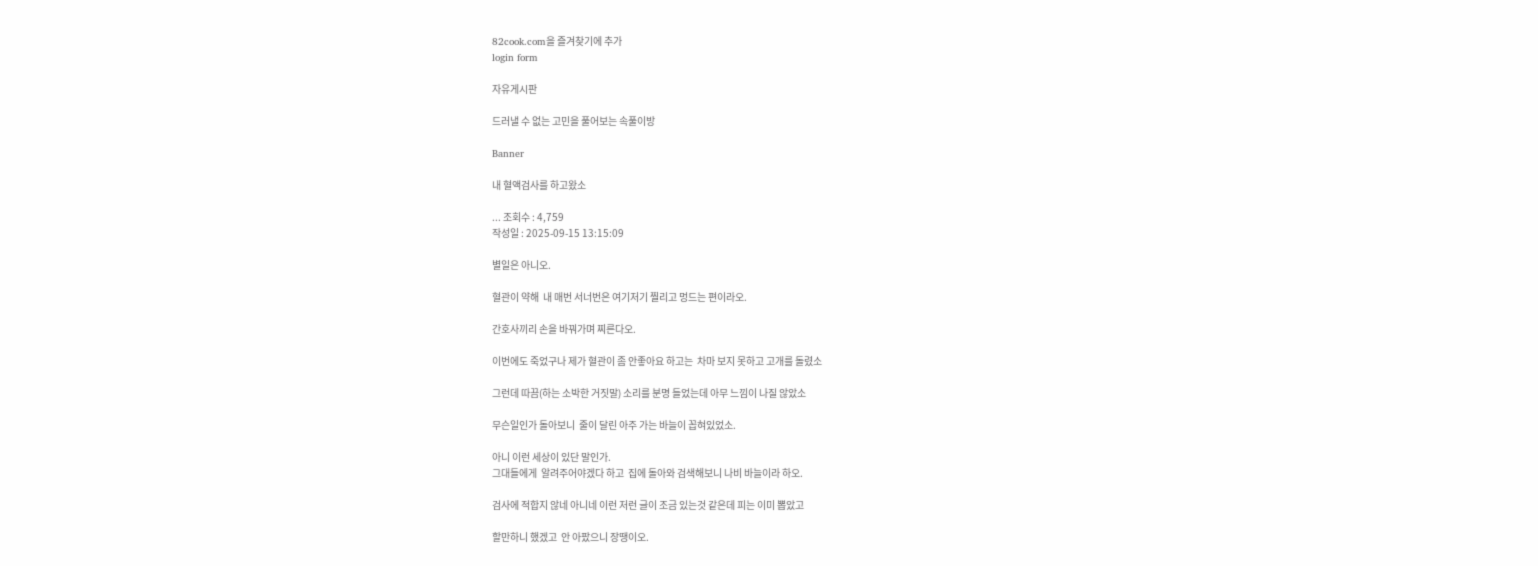82cook.com을 즐겨찾기에 추가
login form

자유게시판

드러낼 수 없는 고민을 풀어보는 속풀이방

Banner

내 혈액검사를 하고왔소

... 조회수 : 4,759
작성일 : 2025-09-15 13:15:09

별일은 아니오.

혈관이 약해  내 매번 서너번은 여기저기 찔리고 멍드는 편이라오.

간호사끼리 손을 바꿔가며 찌른다오.

이번에도 죽었구나 제가 혈관이 좀 안좋아요 하고는  차마 보지 못하고 고개를 돌렸소

그런데 따끔(하는 소박한 거짓말) 소리를 분명 들었는데 아무 느낌이 나질 않았소

무슨일인가 돌아보니  줄이 달린 아주 가는 바늘이 꼽혀있었소.

아니 이런 세상이 있단 말인가.
그대들에게  알려주어야겠다 하고  집에 돌아와 검색해보니 나비 바늘이라 하오.

검사에 적합지 않네 아니네 이런 저런 글이 조금 있는것 같은데 피는 이미 뽑았고

할만하니 했겠고  안 아팠으니 장땡이오.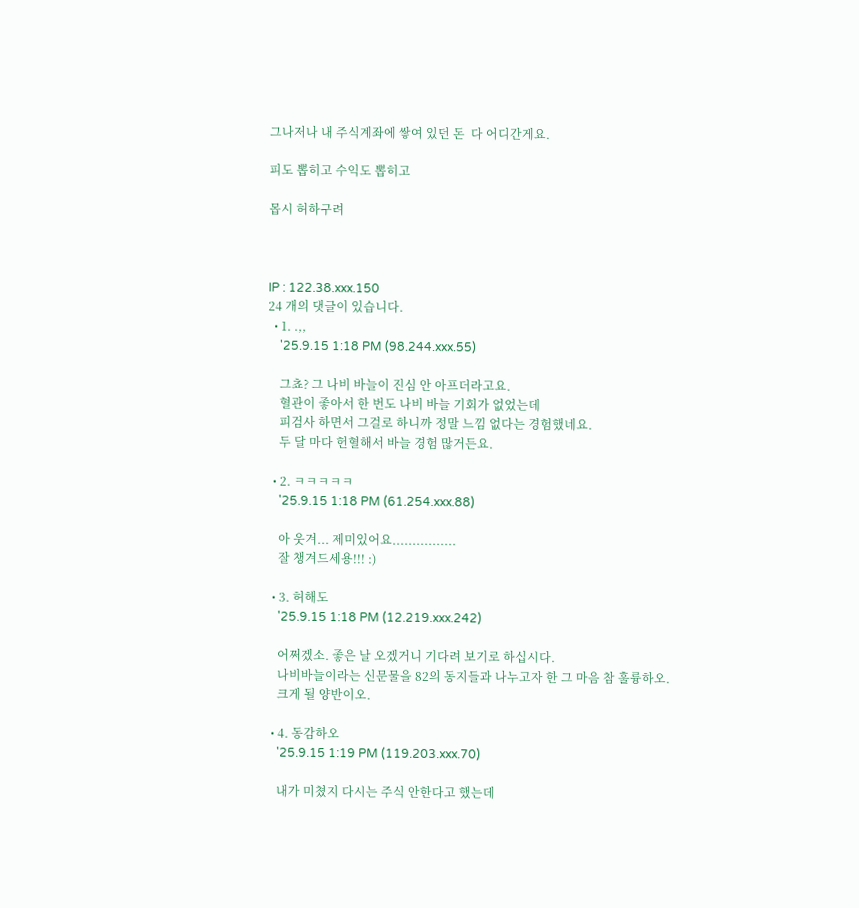그나저나 내 주식계좌에 쌓여 있던 돈  다 어디간게요.

피도 뽑히고 수익도 뽑히고

몹시 허하구려



IP : 122.38.xxx.150
24 개의 댓글이 있습니다.
  • 1. .,,
    '25.9.15 1:18 PM (98.244.xxx.55)

    그쵸? 그 나비 바늘이 진심 안 아프더라고요.
    혈관이 좋아서 한 번도 나비 바늘 기회가 없었는데
    피검사 하면서 그걸로 하니까 정말 느낌 없다는 경험했네요.
    두 달 마다 헌혈해서 바늘 경험 많거든요.

  • 2. ㅋㅋㅋㅋㅋ
    '25.9.15 1:18 PM (61.254.xxx.88)

    아 웃겨... 제미있어요................
    잘 챙겨드세용!!! :)

  • 3. 허해도
    '25.9.15 1:18 PM (12.219.xxx.242)

    어쩌겠소. 좋은 날 오겠거니 기다려 보기로 하십시다.
    나비바늘이라는 신문물을 82의 동지들과 나누고자 한 그 마음 참 훌륭하오.
    크게 될 양반이오.

  • 4. 동감하오
    '25.9.15 1:19 PM (119.203.xxx.70)

    내가 미쳤지 다시는 주식 안한다고 했는데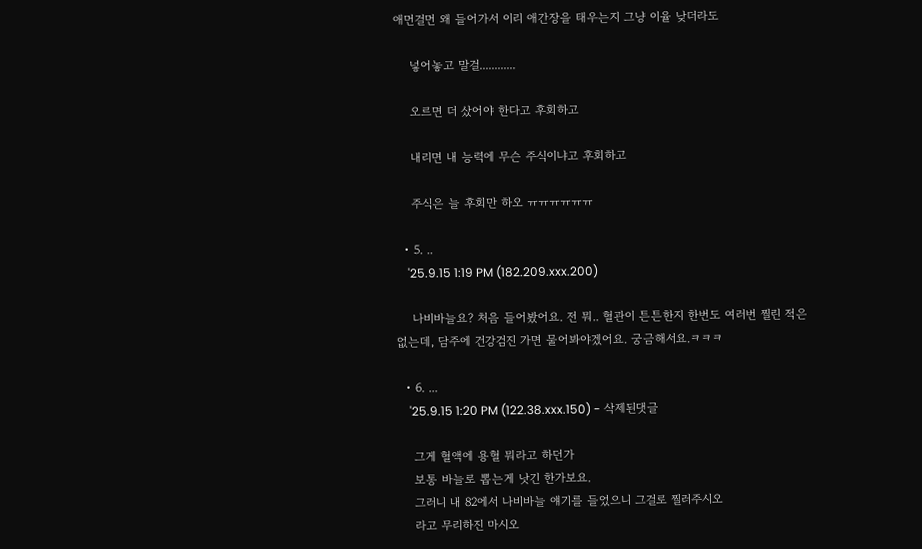애먼걸먼 왜 들어가서 이리 애간장을 태우는지 그냥 이율 낮더라도

    넣어놓고 말걸............

    오르면 더 샀어야 한다고 후회하고

    내리면 내 능력에 무슨 주식이냐고 후회하고

    주식은 늘 후회만 하오 ㅠㅠㅠㅠㅠㅠ

  • 5. ..
    '25.9.15 1:19 PM (182.209.xxx.200)

    나비바늘요? 처음 들어봤어요. 전 뭐.. 혈관이 튼튼한지 한번도 여러번 찔린 적은 없는데, 담주에 건강검진 가면 물어봐야겠어요. 궁금해서요.ㅋㅋㅋ

  • 6. ...
    '25.9.15 1:20 PM (122.38.xxx.150) - 삭제된댓글

    그게 혈액에 용혈 뭐라고 하던가
    보통 바늘로 뽑는게 낫긴 한가보요.
    그러니 내 82에서 나비바늘 얘기를 들었으니 그걸로 찔러주시오
    라고 무리하진 마시오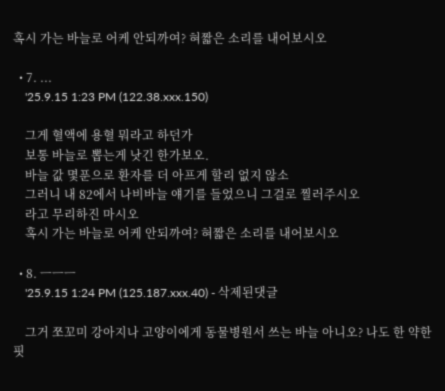혹시 가는 바늘로 어케 안되까여? 혀짧은 소리를 내어보시오

  • 7. ...
    '25.9.15 1:23 PM (122.38.xxx.150)

    그게 혈액에 용혈 뭐라고 하던가
    보통 바늘로 뽑는게 낫긴 한가보오.
    바늘 값 몇푼으로 환자를 더 아프게 할리 없지 않소
    그러니 내 82에서 나비바늘 얘기를 들었으니 그걸로 찔러주시오
    라고 무리하진 마시오
    혹시 가는 바늘로 어케 안되까여? 혀짧은 소리를 내어보시오

  • 8. ㅡㅡㅡ
    '25.9.15 1:24 PM (125.187.xxx.40) - 삭제된댓글

    그거 쪼꼬미 강아지나 고양이에게 동물병원서 쓰는 바늘 아니오? 나도 한 약한핏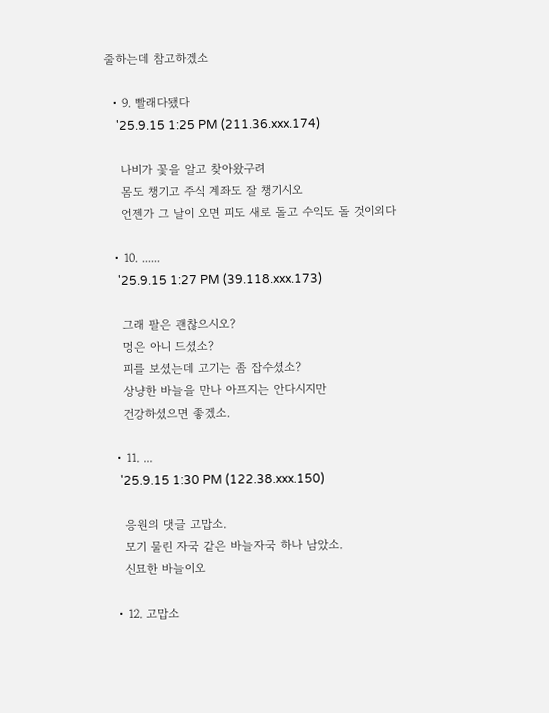줄하는데 참고하겠소

  • 9. 빨래다됐다
    '25.9.15 1:25 PM (211.36.xxx.174)

    나비가 꽃을 알고 찾아왔구려
    몸도 챙기고 주식 계좌도 잘 챙기시오
    언젠가 그 날이 오면 피도 새로 돌고 수익도 돌 것이외다

  • 10. ......
    '25.9.15 1:27 PM (39.118.xxx.173)

    그래 팔은 괜찮으시오?
    멍은 아니 드셨소?
    피를 보셨는데 고기는 좀 잡수셨소?
    상냥한 바늘을 만나 아프지는 안다시지만
    건강하셨으면 좋겠소.

  • 11. ...
    '25.9.15 1:30 PM (122.38.xxx.150)

    응원의 댓글 고맙소.
    모기 물린 자국 같은 바늘자국 하나 남았소.
    신묘한 바늘이오

  • 12. 고맙소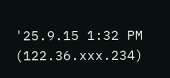'25.9.15 1:32 PM (122.36.xxx.234)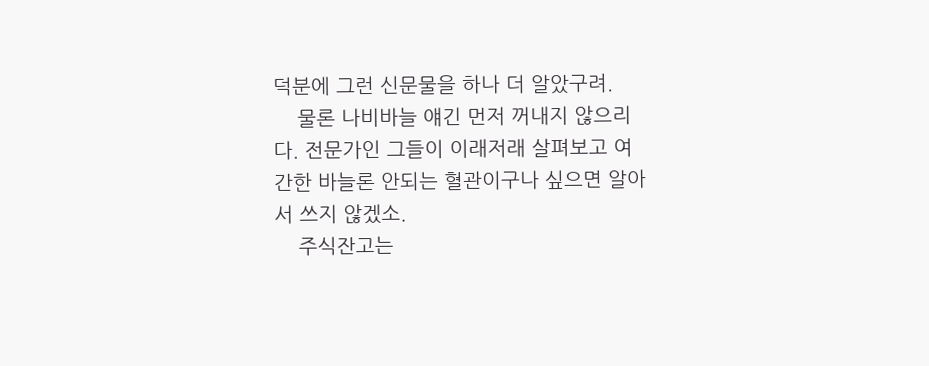덕분에 그런 신문물을 하나 더 알았구려.
    물론 나비바늘 얘긴 먼저 꺼내지 않으리다. 전문가인 그들이 이래저래 살펴보고 여간한 바늘론 안되는 혈관이구나 싶으면 알아서 쓰지 않겠소.
    주식잔고는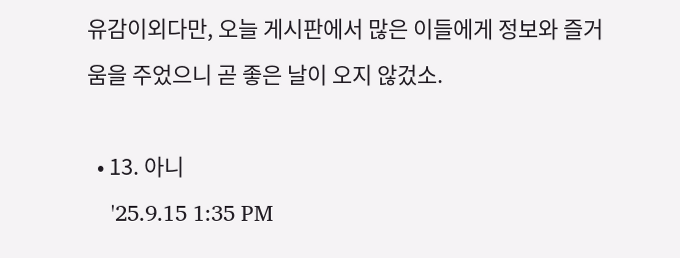유감이외다만, 오늘 게시판에서 많은 이들에게 정보와 즐거움을 주었으니 곧 좋은 날이 오지 않겄소.

  • 13. 아니
    '25.9.15 1:35 PM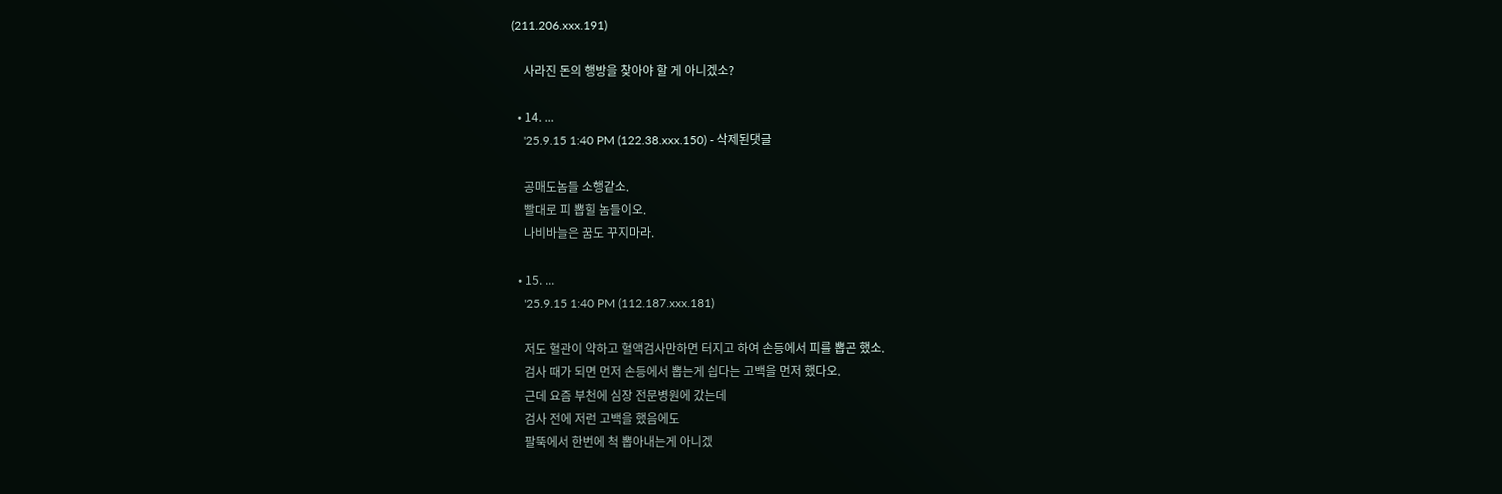(211.206.xxx.191)

    사라진 돈의 행방을 찾아야 할 게 아니겠소?

  • 14. ...
    '25.9.15 1:40 PM (122.38.xxx.150) - 삭제된댓글

    공매도놈들 소행같소.
    빨대로 피 뽑힐 놈들이오.
    나비바늘은 꿈도 꾸지마라.

  • 15. ...
    '25.9.15 1:40 PM (112.187.xxx.181)

    저도 혈관이 약하고 혈액검사만하면 터지고 하여 손등에서 피를 뽑곤 했소.
    검사 때가 되면 먼저 손등에서 뽑는게 싑다는 고백을 먼저 했다오.
    근데 요즘 부천에 심장 전문병원에 갔는데
    검사 전에 저런 고백을 했음에도
    팔뚝에서 한번에 척 뽑아내는게 아니겠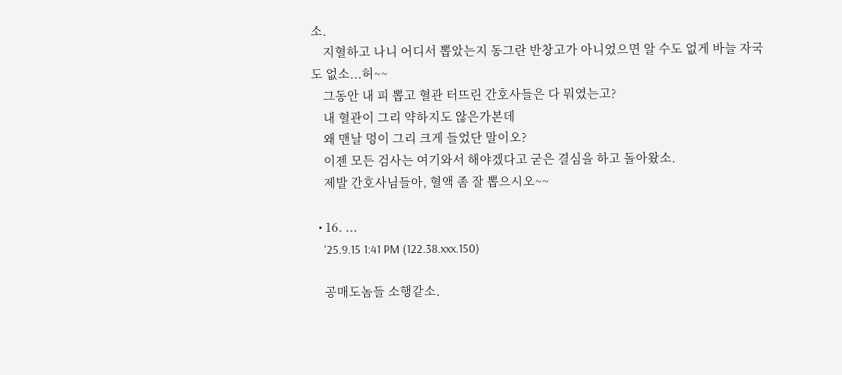소.
    지혈하고 나니 어디서 뽑았는지 동그란 반창고가 아니었으면 알 수도 없게 바늘 자국도 없소...허~~
    그동안 내 피 뽑고 혈관 터뜨린 간호사들은 다 뭐였는고?
    내 혈관이 그리 약하지도 않은가본데
    왜 맨날 멍이 그리 크게 들었단 말이오?
    이젠 모든 검사는 여기와서 해야겠다고 굳은 결심을 하고 돌아왔소.
    제발 간호사님들아, 혈액 좀 잘 뽑으시오~~

  • 16. ...
    '25.9.15 1:41 PM (122.38.xxx.150)

    공매도놈들 소행같소.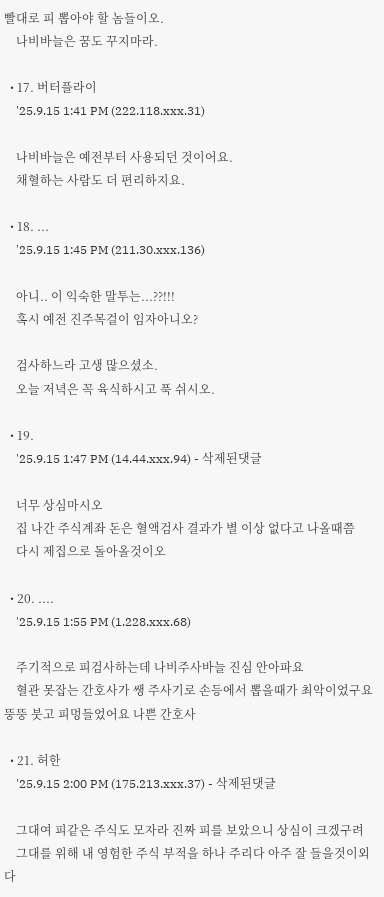빨대로 피 뽑아야 할 놈들이오.
    나비바늘은 꿈도 꾸지마라.

  • 17. 버터플라이
    '25.9.15 1:41 PM (222.118.xxx.31)

    나비바늘은 예전부터 사용되던 것이어요.
    채혈하는 사람도 더 편리하지요.

  • 18. ...
    '25.9.15 1:45 PM (211.30.xxx.136)

    아니.. 이 익숙한 말투는...??!!!
    혹시 예전 진주목걸이 임자아니오?

    검사하느라 고생 많으셨소.
    오늘 저녁은 꼭 육식하시고 푹 쉬시오.

  • 19.
    '25.9.15 1:47 PM (14.44.xxx.94) - 삭제된댓글

    너무 상심마시오
    집 나간 주식계좌 돈은 혈액검사 결과가 별 이상 없다고 나올때쯤
    다시 제집으로 돌아올것이오

  • 20. ....
    '25.9.15 1:55 PM (1.228.xxx.68)

    주기적으로 피검사하는데 나비주사바늘 진심 안아파요
    혈관 못잡는 간호사가 쌩 주사기로 손등에서 뽑을때가 최악이었구요 뚱뚱 붓고 피멍들었어요 나쁜 간호사

  • 21. 허한
    '25.9.15 2:00 PM (175.213.xxx.37) - 삭제된댓글

    그대여 피같은 주식도 모자라 진짜 피를 보았으니 상심이 크겠구려
    그대를 위해 내 영험한 주식 부적을 하나 주리다 아주 잘 들을것이외다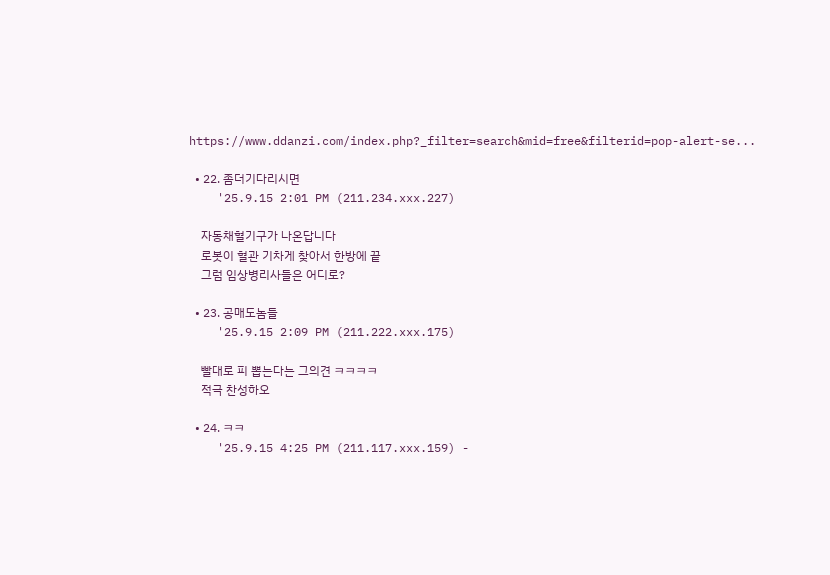https://www.ddanzi.com/index.php?_filter=search&mid=free&filterid=pop-alert-se...

  • 22. 좀더기다리시면
    '25.9.15 2:01 PM (211.234.xxx.227)

    자동채혈기구가 나온답니다
    로봇이 혈관 기차게 찾아서 한방에 끝
    그럼 임상병리사들은 어디로?

  • 23. 공매도놈들
    '25.9.15 2:09 PM (211.222.xxx.175)

    빨대로 피 뽑는다는 그의견 ㅋㅋㅋㅋ
    적극 찬성하오

  • 24. ㅋㅋ
    '25.9.15 4:25 PM (211.117.xxx.159) -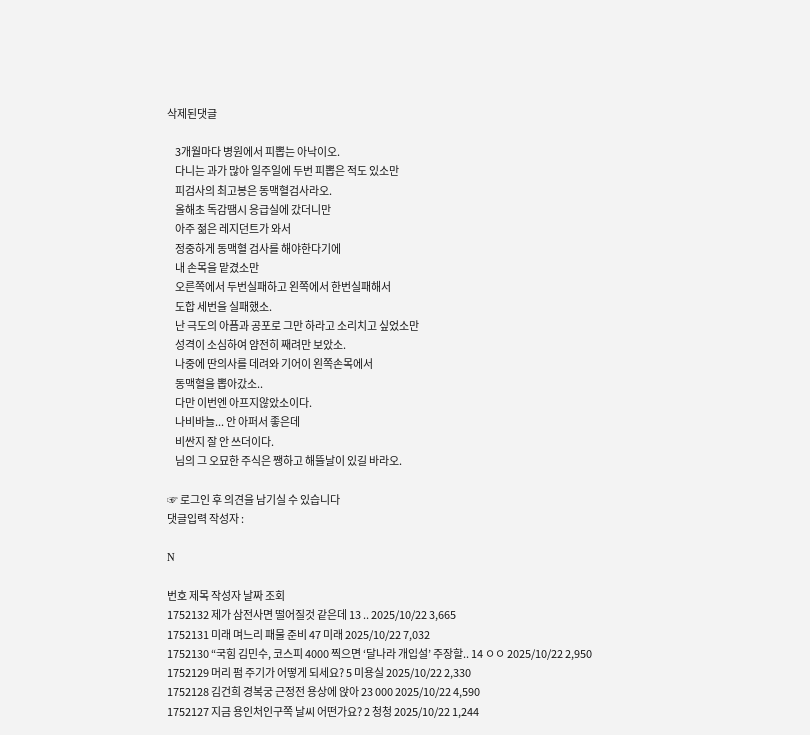삭제된댓글

    3개월마다 병원에서 피뽑는 아낙이오.
    다니는 과가 많아 일주일에 두번 피뽑은 적도 있소만
    피검사의 최고봉은 동맥혈검사라오.
    올해초 독감땜시 응급실에 갔더니만
    아주 젊은 레지던트가 와서
    정중하게 동맥혈 검사를 해야한다기에
    내 손목을 맡겼소만
    오른쪽에서 두번실패하고 왼쪽에서 한번실패해서
    도합 세번을 실패했소.
    난 극도의 아픔과 공포로 그만 하라고 소리치고 싶었소만
    성격이 소심하여 얌전히 째려만 보았소.
    나중에 딴의사를 데려와 기어이 왼쪽손목에서
    동맥혈을 뽑아갔소..
    다만 이번엔 아프지않았소이다.
    나비바늘... 안 아퍼서 좋은데
    비싼지 잘 안 쓰더이다.
    님의 그 오묘한 주식은 쨍하고 해뜰날이 있길 바라오.

☞ 로그인 후 의견을 남기실 수 있습니다
댓글입력 작성자 :

N

번호 제목 작성자 날짜 조회
1752132 제가 삼전사면 떨어질것 같은데 13 .. 2025/10/22 3,665
1752131 미래 며느리 패물 준비 47 미래 2025/10/22 7,032
1752130 “국힘 김민수, 코스피 4000 찍으면 ‘달나라 개입설’ 주장할.. 14 ㅇㅇ 2025/10/22 2,950
1752129 머리 펌 주기가 어떻게 되세요? 5 미용실 2025/10/22 2,330
1752128 김건희 경복궁 근정전 용상에 앉아 23 000 2025/10/22 4,590
1752127 지금 용인처인구쪽 날씨 어떤가요? 2 청청 2025/10/22 1,244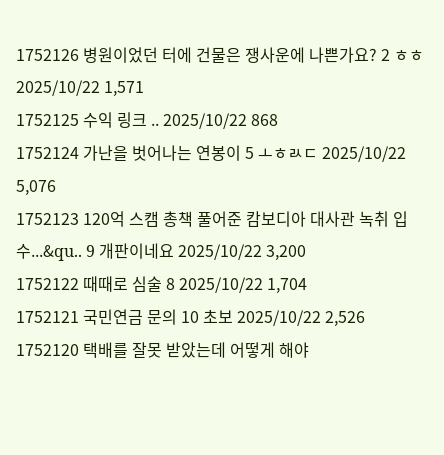1752126 병원이었던 터에 건물은 쟁사운에 나쁜가요? 2 ㅎㅎ 2025/10/22 1,571
1752125 수익 링크 .. 2025/10/22 868
1752124 가난을 벗어나는 연봉이 5 ㅗㅎㄽㄷ 2025/10/22 5,076
1752123 120억 스캠 총책 풀어준 캄보디아 대사관 녹취 입수...&qu.. 9 개판이네요 2025/10/22 3,200
1752122 때때로 심술 8 2025/10/22 1,704
1752121 국민연금 문의 10 초보 2025/10/22 2,526
1752120 택배를 잘못 받았는데 어떻게 해야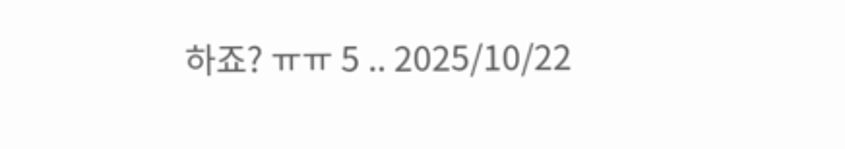하죠? ㅠㅠ 5 .. 2025/10/22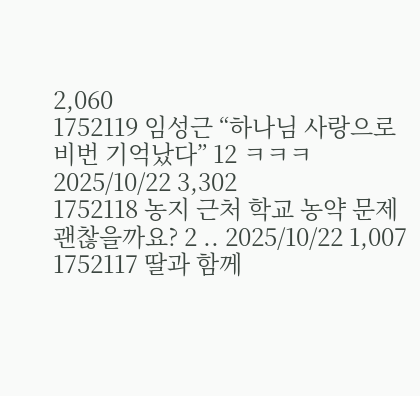2,060
1752119 임성근 “하나님 사랑으로 비번 기억났다” 12 ㅋㅋㅋ 2025/10/22 3,302
1752118 농지 근처 학교 농약 문제 괜찮을까요? 2 .. 2025/10/22 1,007
1752117 딸과 함께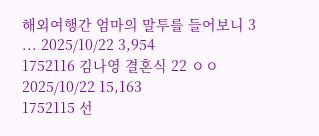해외여행간 엄마의 말투를 들어보니 3 ... 2025/10/22 3,954
1752116 김나영 결혼식 22 ㅇㅇ 2025/10/22 15,163
1752115 선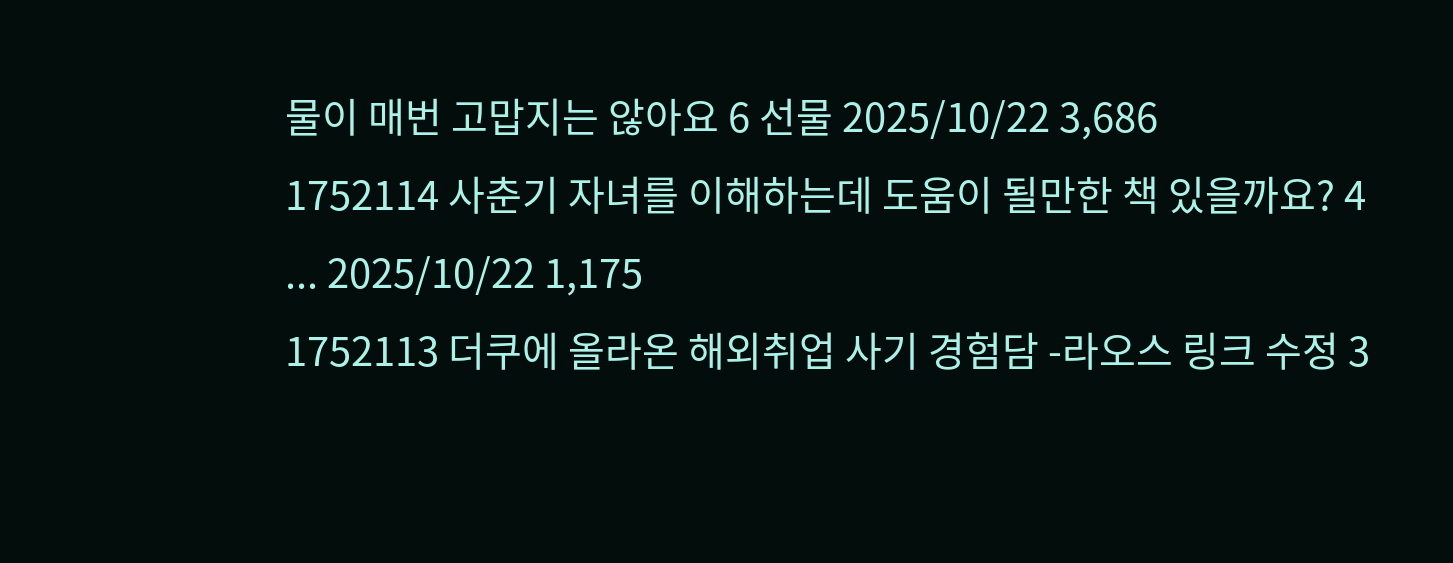물이 매번 고맙지는 않아요 6 선물 2025/10/22 3,686
1752114 사춘기 자녀를 이해하는데 도움이 될만한 책 있을까요? 4 ... 2025/10/22 1,175
1752113 더쿠에 올라온 해외취업 사기 경험담 -라오스 링크 수정 3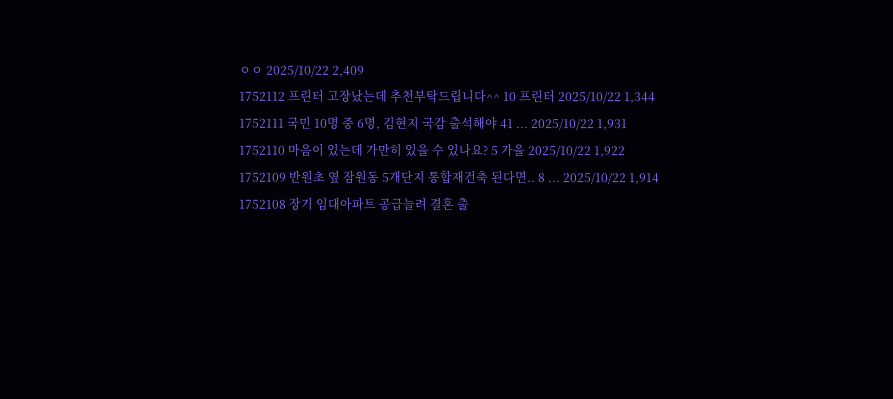ㅇㅇ 2025/10/22 2,409
1752112 프린터 고장났는데 추천부탁드립니다^^ 10 프린터 2025/10/22 1,344
1752111 국민 10명 중 6명, 김현지 국감 출석해야 41 ... 2025/10/22 1,931
1752110 마음이 있는데 가만히 있을 수 있나요? 5 가을 2025/10/22 1,922
1752109 반원초 옆 잠원동 5개단지 통합재건축 된다면.. 8 ... 2025/10/22 1,914
1752108 장기 임대아파트 공급늘려 결혼 출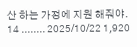산 하는 가정에 지원 해줘야. 14 ........ 2025/10/22 1,920